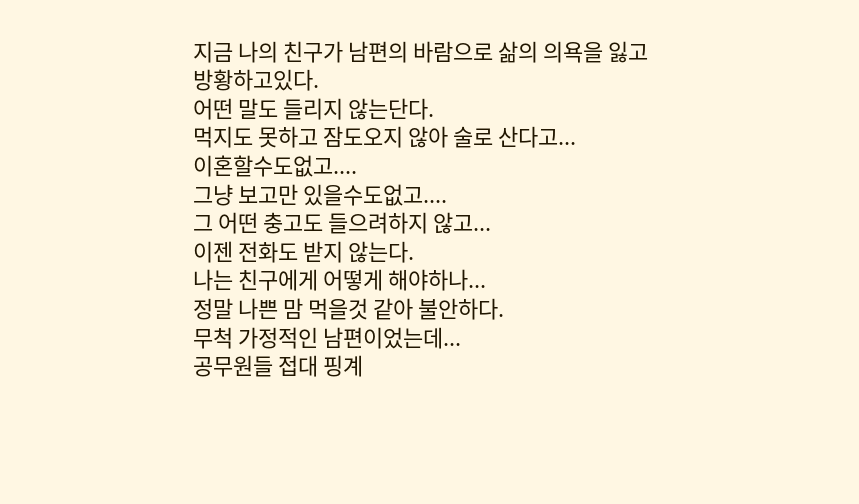지금 나의 친구가 남편의 바람으로 삶의 의욕을 잃고 방황하고있다.
어떤 말도 들리지 않는단다.
먹지도 못하고 잠도오지 않아 술로 산다고...
이혼할수도없고....
그냥 보고만 있을수도없고....
그 어떤 충고도 들으려하지 않고...
이젠 전화도 받지 않는다.
나는 친구에게 어떻게 해야하나...
정말 나쁜 맘 먹을것 같아 불안하다.
무척 가정적인 남편이었는데...
공무원들 접대 핑계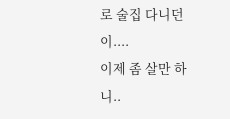로 술집 다니던이....
이제 좀 살만 하니..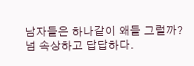남자들은 하나같이 왜들 그럴까?
넘 속상하고 답답하다.